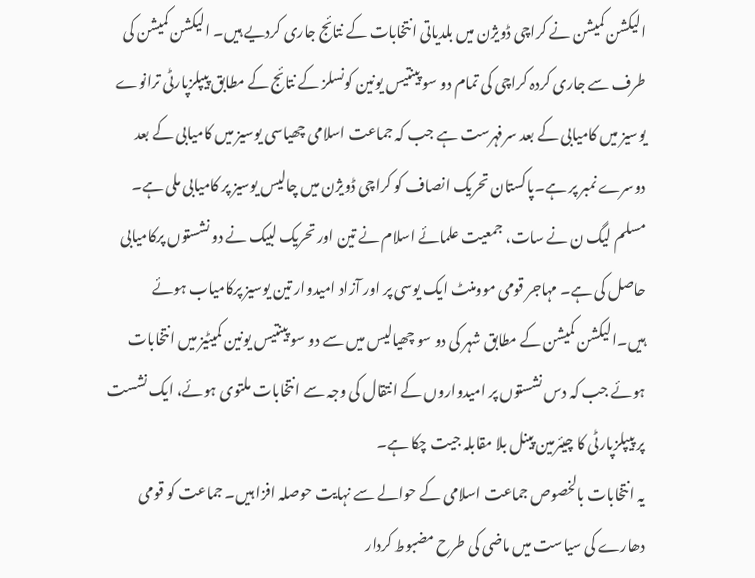الیکشن کمیشن نے کراچی ڈویژن میں بلدیاتی انتخابات کے نتائج جاری کردیے ہیں۔ الیکشن کمیشن کی طرف سے جاری کردہ کراچی کی تمام دو سو پینتیس یونین کونسلز کے نتائج کے مطابق پیپلزپارٹی ترانوے یوسیز میں کامیابی کے بعد سرفہرست ہے جب کہ جماعت اسلامی چھیاسی یوسیز میں کامیابی کے بعد دوسرے نمبر پر ہے۔پاکستان تحریک انصاف کو کراچی ڈویژن میں چالیس یوسیز پر کامیابی ملی ہے۔ مسلم لیگ ن نے سات، جمعیت علمائے اسلام نے تین اور تحریک لبیک نے دو نشستوں پرکامیابی حاصل کی ہے۔ مہاجر قومی موومنٹ ایک یوسی پر اور آزاد امیدوار تین یوسیز پرکامیاب ہوئے ہیں۔الیکشن کمیشن کے مطابق شہر کی دو سو چھیالیس میں سے دو سو پینتیس یونین کمیٹیز میں انتخابات ہوئے جب کہ دس نشستوں پر امیدواروں کے انتقال کی وجہ سے انتخابات ملتوی ہوئے، ایک نشست پر پیپلزپارٹی کا چیئرمین پینل بلا مقابلہ جیت چکا ہے۔
یہ انتخابات بالخصوص جماعت اسلامی کے حوالے سے نہایت حوصلہ افزا ہیں۔ جماعت کو قومی دھارے کی سیاست میں ماضی کی طرح مضبوط کردار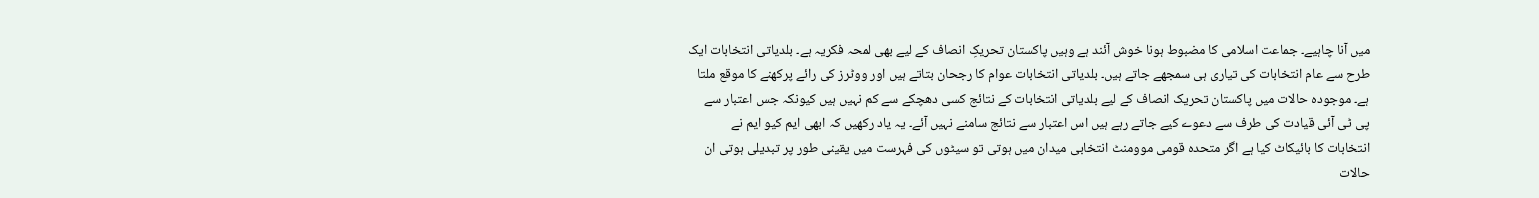میں آنا چاہیے۔ جماعت اسلامی کا مضبوط ہونا خوش آئند ہے وہیں پاکستان تحریکِ انصاف کے لیے بھی لمحہ فکریہ ہے۔ بلدیاتی انتخابات ایک طرح سے عام انتخابات کی تیاری ہی سمجھے جاتے ہیں۔ بلدیاتی انتخابات عوام کا رجحان بتاتے ہیں اور ووٹرز کی رائے پرکھنے کا موقع ملتا ہے۔ موجودہ حالات میں پاکستان تحریک انصاف کے لیے بلدیاتی انتخابات کے نتائج کسی دھچکے سے کم نہیں ہیں کیونکہ جس اعتبار سے پی ٹی آئی قیادت کی طرف سے دعوے کیے جاتے رہے ہیں اس اعتبار سے نتائج سامنے نہیں آئے۔ یہ یاد رکھیں کہ ابھی ایم کیو ایم نے انتخابات کا بائیکاٹ کیا ہے اگر متحدہ قومی موومنٹ انتخابی میدان میں ہوتی تو سیٹوں کی فہرست میں یقینی طور پر تبدیلی ہوتی ان حالات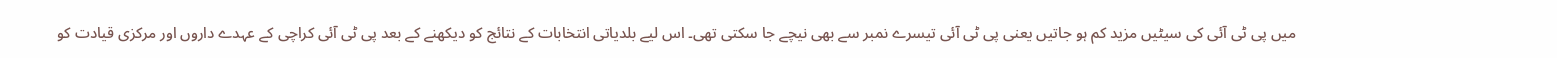میں پی ٹی آئی کی سیٹیں مزید کم ہو جاتیں یعنی پی ٹی آئی تیسرے نمبر سے بھی نیچے جا سکتی تھی۔ اس لیے بلدیاتی انتخابات کے نتائج کو دیکھنے کے بعد پی ٹی آئی کراچی کے عہدے داروں اور مرکزی قیادت کو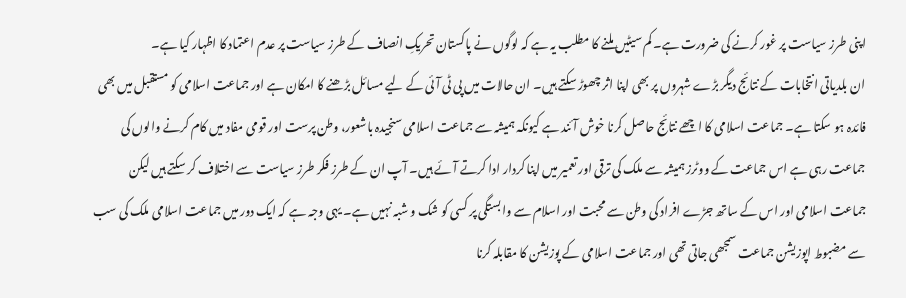اپنی طرز سیاست پر غور کرنے کی ضرورت ہے۔ کم سیٹیں ملنے کا مطلب یہ ہے کہ لوگوں نے پاکستان تحریکِ انصاف کے طرز سیاست پر عدم اعتماد کا اظہار کیا ہے۔
ان بلدیاتی انتخابات کے نتائج دیگر بڑے شہروں پر بھی اپنا اثر چھوڑ سکتے ہیں۔ ان حالات میں پی ٹی آئی کے لیے مسائل بڑھنے کا امکان ہے اور جماعت اسلامی کو مستقبل میں بھی فائدہ ہو سکتا ہے۔ جماعت اسلامی کا اچھے نتائج حاصل کرنا خوش آئند ہے کیونکہ ہمیشہ سے جماعت اسلامی سنجیدہ باشعور، وطن پرست اور قومی مفاد میں کام کرنے والوں کی جماعت رہی ہے اس جماعت کے ووٹرز ہمیشہ سے ملک کی ترقی اور تعمیر میں اپنا کردار ادا کرتے آئے ہیں۔ آپ ان کے طرز فکر طرز سیاست سے اختلاف کر سکتے ہیں لیکن جماعت اسلامی اور اس کے ساتھ جڑے افراد کی وطن سے محبت اور اسلام سے وابستگی پر کسی کو شک و شبہ نہیں ہے۔ یہی وجہ ہے کہ ایک دور میں جماعت اسلامی ملک کی سب سے مضبوط اپوزیشن جماعت سمجھی جاتی تھی اور جماعت اسلامی کے پوزیشن کا مقابلہ کرنا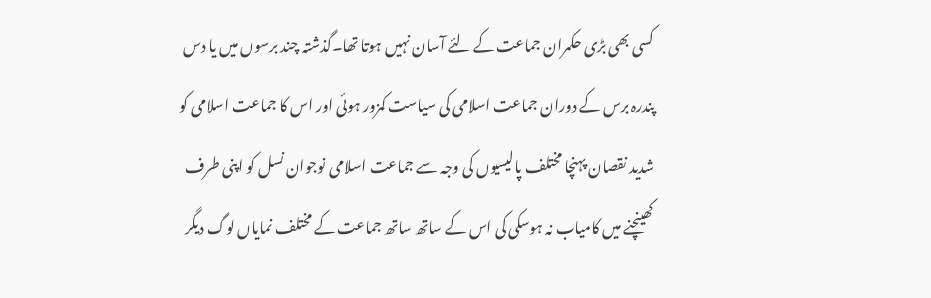کسی بھی بڑی حکمران جماعت کے لئے آسان نہیں ہوتا تھا۔گذشتہ چند برسوں میں یا دس پندرہ برس کے دوران جماعت اسلامی کی سیاست کمزور ہوئی اور اس کا جماعت اسلامی کو شدید نقصان پہنچا مختلف پالیسیوں کی وجہ سے جماعت اسلامی نوجوان نسل کو اپنی طرف کھینچنے میں کامیاب نہ ہوسکی کی اس کے ساتھ ساتھ جماعت کے مختلف نمایاں لوگ دیگر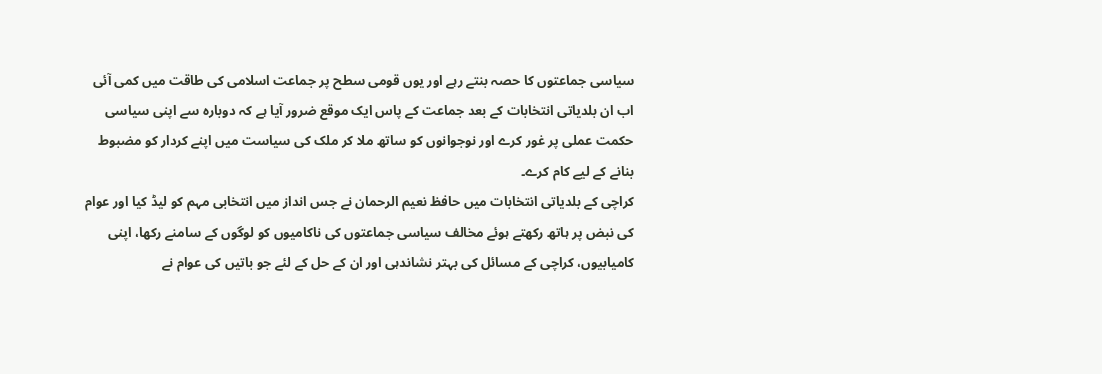سیاسی جماعتوں کا حصہ بنتے رہے اور یوں قومی سطح پر جماعت اسلامی کی طاقت میں کمی آئی اب ان بلدیاتی انتخابات کے بعد جماعت کے پاس ایک موقع ضرور آیا ہے کہ دوبارہ سے اپنی سیاسی حکمت عملی پر غور کرے اور نوجوانوں کو ساتھ ملا کر ملک کی سیاست میں اپنے کردار کو مضبوط بنانے کے لیے کام کرے۔
کراچی کے بلدیاتی انتخابات میں حافظ نعیم الرحمان نے جس انداز میں انتخابی مہم کو لیڈ کیا اور عوام کی نبض پر ہاتھ رکھتے ہوئے مخالف سیاسی جماعتوں کی ناکامیوں کو لوگوں کے سامنے رکھا، اپنی کامیابیوں، کراچی کے مسائل کی بہتر نشاندہی اور ان کے حل کے لئے جو باتیں کی عوام نے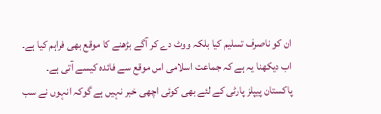ان کو ناصرف تسلیم کیا بلکہ ووٹ دے کر آگے بڑھنے کا موقع بھی فراہم کیا ہے۔ اب دیکھنا یہ ہے کہ جماعت اسلامی اس موقع سے فائدہ کیسے آتی ہے۔
پاکستان پیپلز پارٹی کے لئے بھی کوئی اچھی خبر نہیں ہے گوکہ انہوں نے سب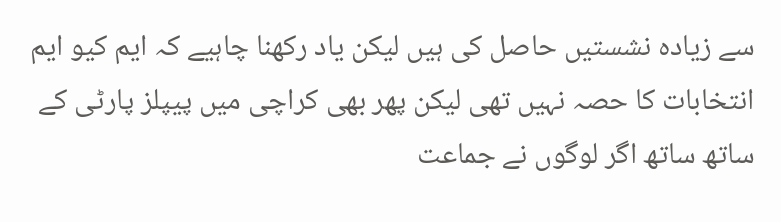سے زیادہ نشستیں حاصل کی ہیں لیکن یاد رکھنا چاہیے کہ ایم کیو ایم انتخابات کا حصہ نہیں تھی لیکن پھر بھی کراچی میں پیپلز پارٹی کے ساتھ ساتھ اگر لوگوں نے جماعت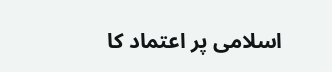اسلامی پر اعتماد کا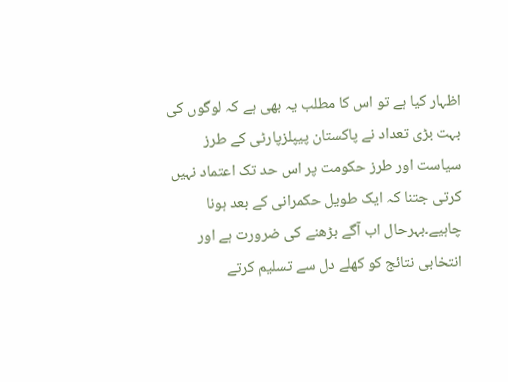اظہار کیا ہے تو اس کا مطلب یہ بھی ہے کہ لوگوں کی بہت بڑی تعداد نے پاکستان پیپلزپارٹی کے طرز سیاست اور طرز حکومت پر اس حد تک اعتماد نہیں کرتی جتنا کہ ایک طویل حکمرانی کے بعد ہونا چاہیے۔بہرحال اب آگے بڑھنے کی ضرورت ہے اور انتخابی نتائج کو کھلے دل سے تسلیم کرتے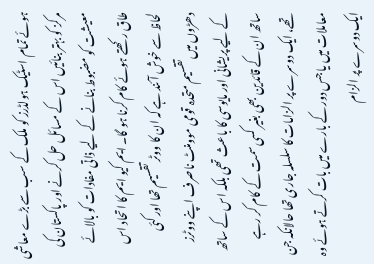ہوئے تمام اسٹیک ہولڈرز کو ملک کے سب سے بڑے معاشی مرکز کو بہتر بنائیں اس کے مسائل حل کرنے اور پاکستان کی معیشت کو مضبوط بنانے کے لیے ذاتی مفادات کو بالائے طاق رکھتے ہوئے کام کرنا ہو گا۔ ایم کیو ایم کا اتحاد اس لحاظ سے خوش آئند ہے کہ ان کا ووٹر تقسیم تھا اور کئی دھڑوں میں تقسیم متحدہ قومی موومنٹ ناصرف اپنے ووٹرز کے لیے پریشانی اور مایوسی کا باعث تھی بلکہ اس کے ساتھ ساتھ ان کے قائدین بھی بغیر کسی سمت کے کام کر رہے تھے، ایک دوسرے پر الزامات کا سلسلہ جاری تھا حالانکہ جن معاملات میں یا جس دور کے بارے میں بات کرتے ہوئے وہ ایک دوسرے پر الزام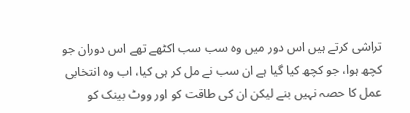تراشی کرتے ہیں اس دور میں وہ سب سب اکٹھے تھے اس دوران جو کچھ ہوا، جو کچھ کیا گیا ہے ان سب نے مل کر ہی کیا، اب وہ انتخابی عمل کا حصہ نہیں بنے لیکن ان کی طاقت کو اور ووٹ بینک کو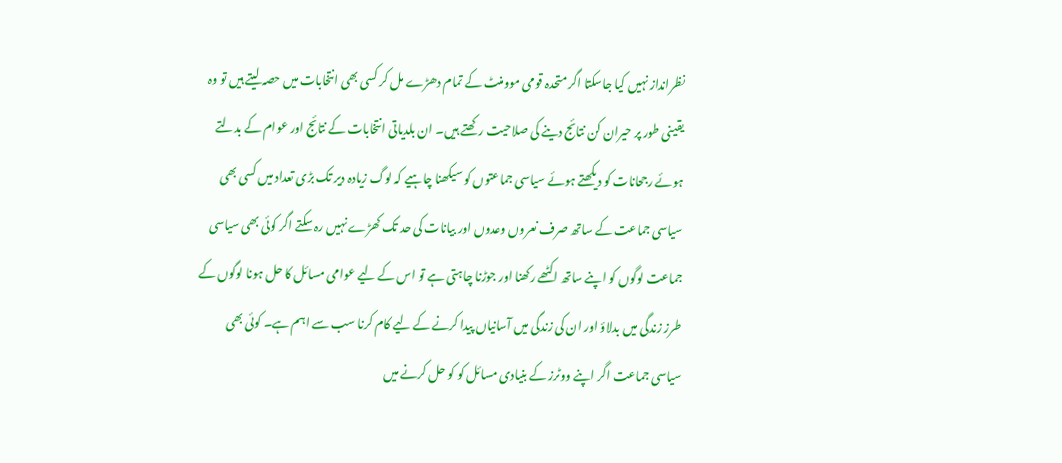نظرانداز نہیں کیا جاسکتا اگر متحدہ قومی موومنٹ کے تمام دھڑے مل کر کسی بھی انتخابات میں حصہ لیتے ہیں تو وہ یقینی طور پر حیران کن نتائج دینے کی صلاحیت رکھتے ہیں۔ ان بلدیاتی انتخابات کے نتائج اور عوام کے بدلتے ہوئے رجحانات کو دیکھتے ہوئے سیاسی جماعتوں کو سیکھنا چاہیے کہ لوگ زیادہ دیر تک بڑی تعداد میں کسی بھی سیاسی جماعت کے ساتھ صرف نعروں وعدوں اور بیانات کی حد تک کھڑے نہیں رہ سکتے اگر کوئی بھی سیاسی جماعت لوگوں کو اپنے ساتھ اکٹھے رکھنا اور جوڑنا چاہتی ہے تو اس کے لیے عوامی مسائل کا حل ہونا لوگوں کے طرز زندگی میں بدلاؤ اور ان کی زندگی میں آسانیاں پیدا کرنے کے لیے کام کرنا سب سے اہم ہے۔ کوئی بھی سیاسی جماعت اگر اپنے ووٹرز کے بنیادی مسائل کو کو حل کرنے میں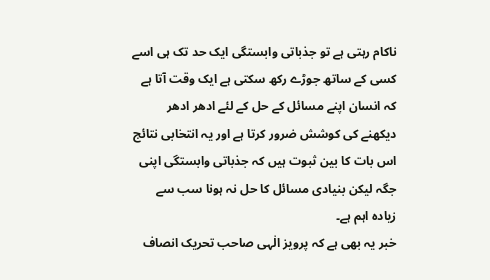ناکام رہتی ہے تو جذباتی وابستگی ایک حد تک ہی اسے کسی کے ساتھ جوڑے رکھ سکتی ہے ایک وقت آتا ہے کہ انسان اپنے مسائل کے حل کے لئے ادھر ادھر دیکھنے کی کوشش ضرور کرتا ہے اور یہ انتخابی نتائج اس بات کا بین ثبوت ہیں کہ جذباتی وابستگی اپنی جگہ لیکن بنیادی مسائل کا حل نہ ہونا سب سے زیادہ اہم ہے۔
خبر یہ بھی ہے کہ پرویز الٰہی صاحب تحریک انصاف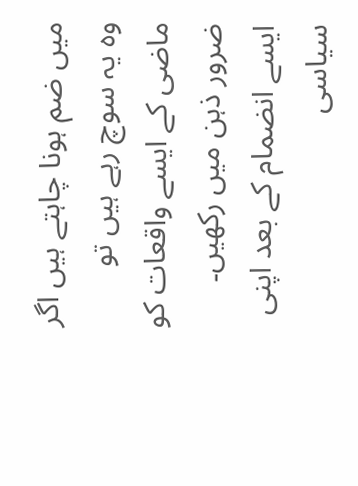میں ضم ہونا چاہتے ہیں اگر وہ یہ سوچ رہے ہیں تو ماضی کے ایسے واقعات کو ضرور ذہن میں رکھیں۔ ایسے انضمام کے بعد اپنی سیاسی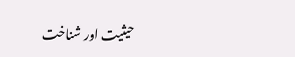حیثیت اور شناخت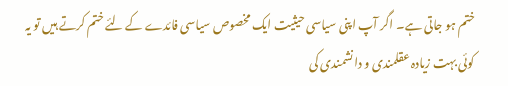ختم ہو جاتی ہے۔ اگر آپ اپنی سیاسی حیثیت ایک مخصوص سیاسی فائدے کے لئے ختم کرتے ہیں تو یہ کوئی بہت زیادہ عقلمندی و دانشمندی کی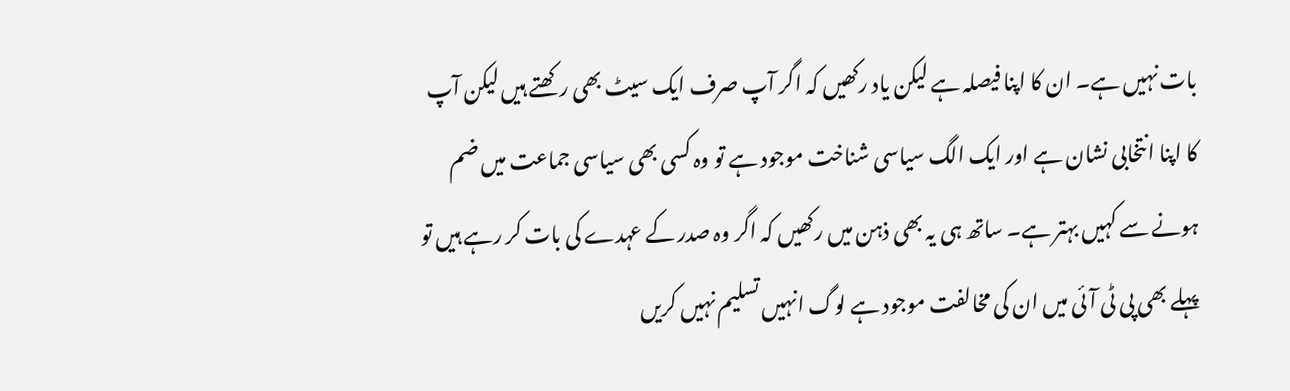بات نہیں ہے۔ ان کا اپنا فیصلہ ہے لیکن یاد رکھیں کہ اگر آپ صرف ایک سیٹ بھی رکھتے ہیں لیکن آپ کا اپنا انتخابی نشان ہے اور ایک الگ سیاسی شناخت موجود ہے تو وہ کسی بھی سیاسی جماعت میں ضم ہونے سے کہیں بہتر ہے۔ ساتھ ہی یہ بھی ذہن میں رکھیں کہ اگر وہ صدر کے عہدے کی بات کر رہے ہیں تو پہلے بھی پی ٹی آئی میں ان کی مخالفت موجود ہے لوگ انہیں تسلیم نہیں کریں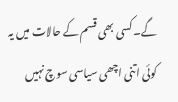گے۔ کسی بھی قسم کے حالات میں یہ کوئی اتنی اچھی سیاسی سوچ نہیں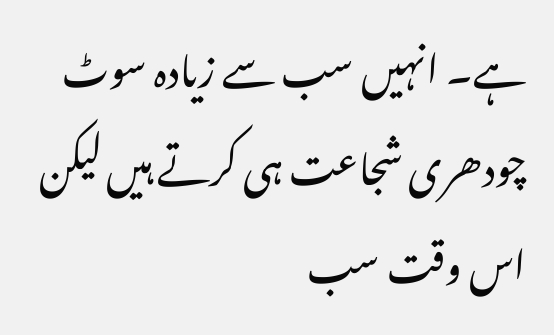ہے۔ انہیں سب سے زیادہ سوٹ چودھری شجاعت ہی کرتے ہیں لیکن اس وقت سب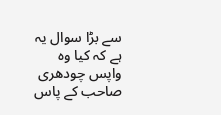سے بڑا سوال یہ ہے کہ کیا وہ واپس چودھری صاحب کے پاس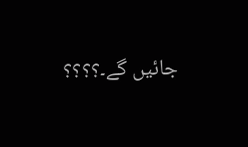جائیں گے۔؟؟؟؟